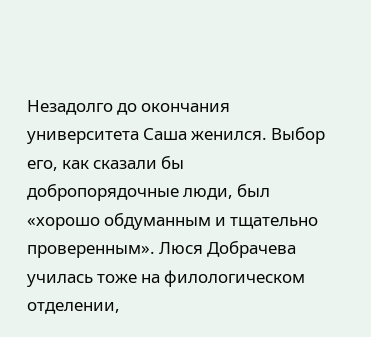Незадолго до окончания университета Саша женился. Выбор его, как сказали бы добропорядочные люди, был «хорошо обдуманным и тщательно проверенным». Люся Добрачева училась тоже на филологическом отделении,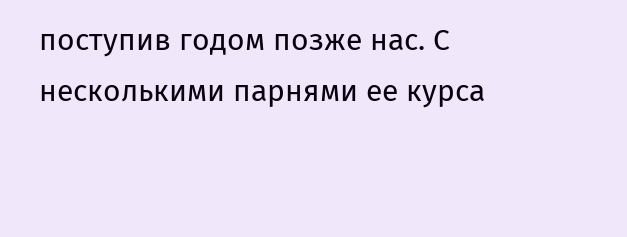поступив годом позже нас. С несколькими парнями ее курса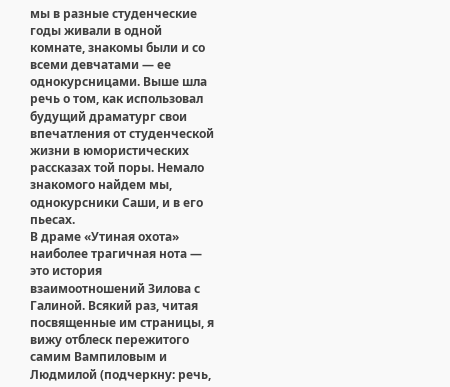мы в разные студенческие годы живали в одной комнате, знакомы были и со всеми девчатами — ее однокурсницами. Выше шла речь о том, как использовал будущий драматург свои впечатления от студенческой жизни в юмористических рассказах той поры. Немало знакомого найдем мы, однокурсники Саши, и в его пьесах.
В драме «Утиная охота» наиболее трагичная нота — это история взаимоотношений Зилова с Галиной. Всякий раз, читая посвященные им страницы, я вижу отблеск пережитого самим Вампиловым и Людмилой (подчеркну: речь,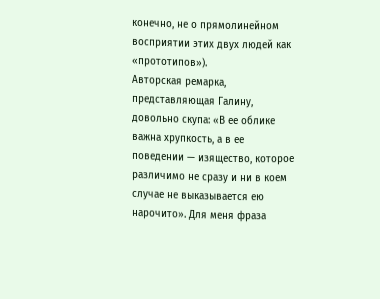конечно, не о прямолинейном восприятии этих двух людей как «прототипов»).
Авторская ремарка, представляющая Галину, довольно скупа: «В ее облике важна хрупкость, а в ее поведении — изящество, которое различимо не сразу и ни в коем случае не выказывается ею нарочито». Для меня фраза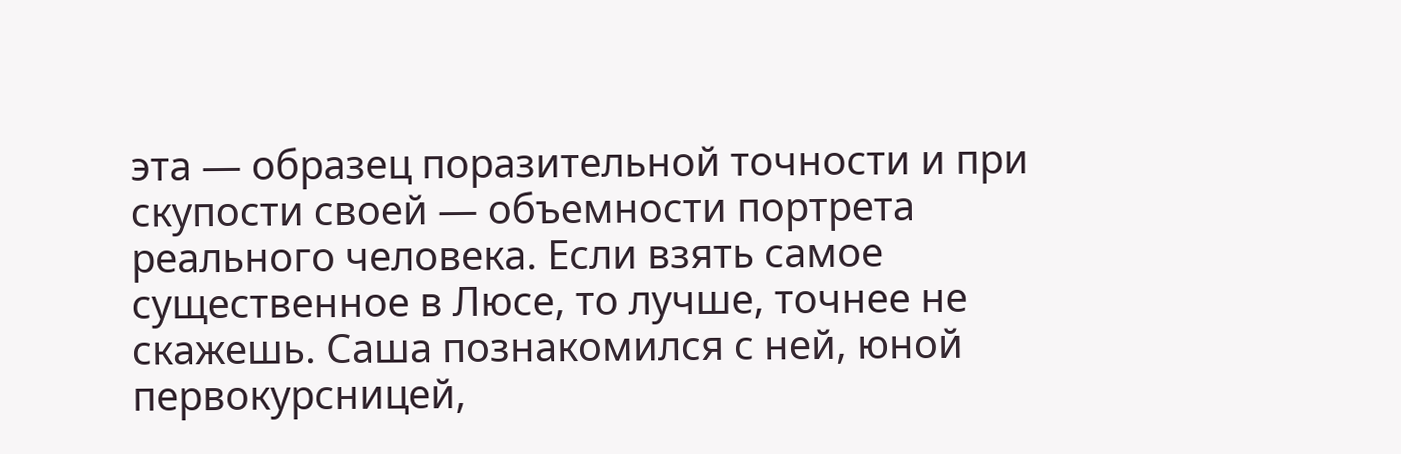эта — образец поразительной точности и при скупости своей — объемности портрета реального человека. Если взять самое существенное в Люсе, то лучше, точнее не скажешь. Саша познакомился с ней, юной первокурсницей,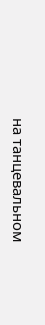на танцевальном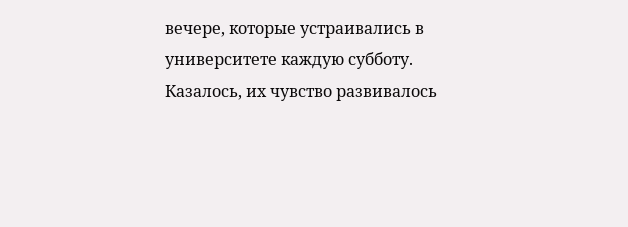вечере, которые устраивались в университете каждую субботу. Казалось, их чувство развивалось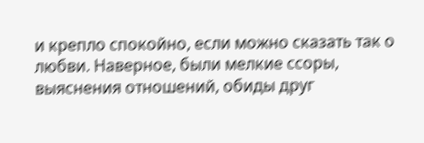и крепло спокойно, если можно сказать так о любви. Наверное, были мелкие ссоры, выяснения отношений, обиды друг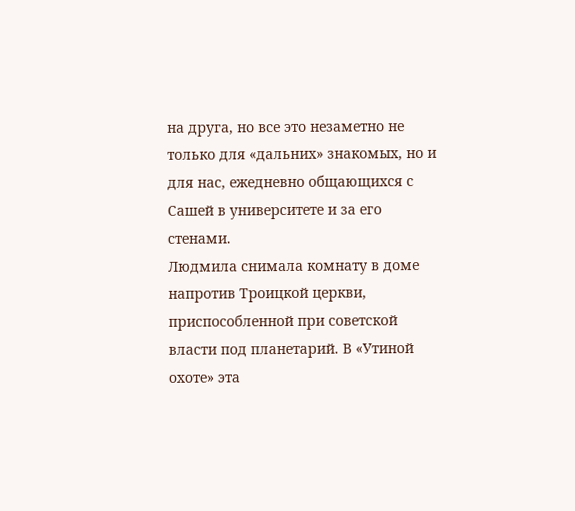на друга, но все это незаметно не только для «дальних» знакомых, но и для нас, ежедневно общающихся с Сашей в университете и за его стенами.
Людмила снимала комнату в доме напротив Троицкой церкви, приспособленной при советской власти под планетарий. В «Утиной охоте» эта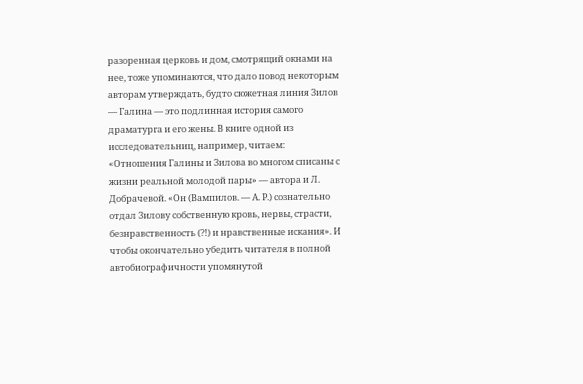разоренная церковь и дом, смотрящий окнами на нее, тоже упоминаются, что дало повод некоторым авторам утверждать, будто сюжетная линия Зилов — Галина — это подлинная история самого драматурга и его жены. В книге одной из исследовательниц, например, читаем: «Отношения Галины и Зилова во многом списаны с жизни реальной молодой пары» — автора и Л. Добрачевой. «Он (Вампилов. — А. Р.) сознательно отдал Зилову собственную кровь, нервы, страсти, безнравственность (?!) и нравственные искания». И чтобы окончательно убедить читателя в полной автобиографичности упомянутой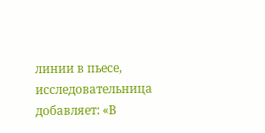линии в пьесе, исследовательница добавляет: «В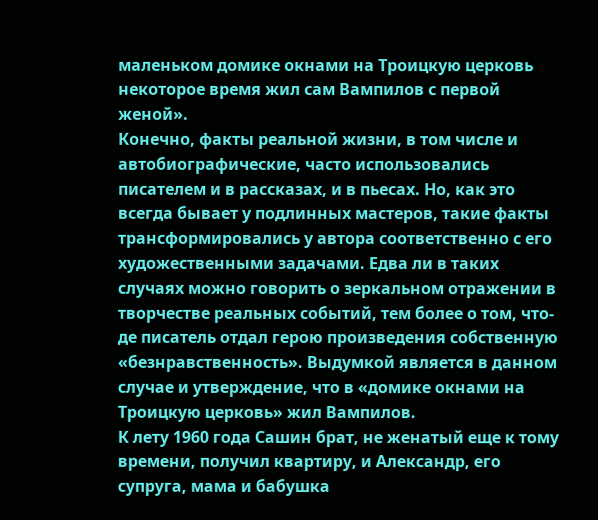маленьком домике окнами на Троицкую церковь некоторое время жил сам Вампилов с первой женой».
Конечно, факты реальной жизни, в том числе и автобиографические, часто использовались писателем и в рассказах, и в пьесах. Но, как это всегда бывает у подлинных мастеров, такие факты трансформировались у автора соответственно с его художественными задачами. Едва ли в таких случаях можно говорить о зеркальном отражении в творчестве реальных событий, тем более о том, что-де писатель отдал герою произведения собственную «безнравственность». Выдумкой является в данном случае и утверждение, что в «домике окнами на Троицкую церковь» жил Вампилов.
К лету 1960 года Сашин брат, не женатый еще к тому времени, получил квартиру, и Александр, его супруга, мама и бабушка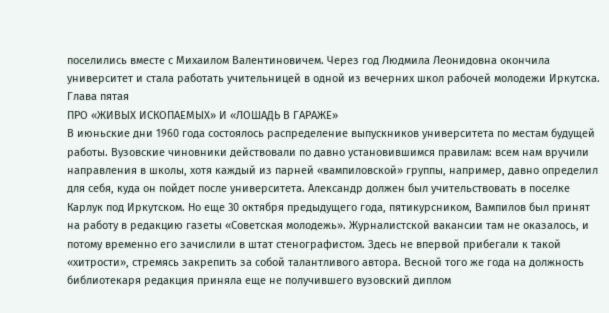поселились вместе с Михаилом Валентиновичем. Через год Людмила Леонидовна окончила университет и стала работать учительницей в одной из вечерних школ рабочей молодежи Иркутска.
Глава пятая
ПРО «ЖИВЫХ ИСКОПАЕМЫХ» И «ЛОШАДЬ В ГАРАЖЕ»
В июньские дни 1960 года состоялось распределение выпускников университета по местам будущей работы. Вузовские чиновники действовали по давно установившимся правилам: всем нам вручили направления в школы, хотя каждый из парней «вампиловской» группы, например, давно определил для себя, куда он пойдет после университета. Александр должен был учительствовать в поселке Карлук под Иркутском. Но еще 30 октября предыдущего года, пятикурсником, Вампилов был принят на работу в редакцию газеты «Советская молодежь». Журналистской вакансии там не оказалось, и потому временно его зачислили в штат стенографистом. Здесь не впервой прибегали к такой «хитрости», стремясь закрепить за собой талантливого автора. Весной того же года на должность библиотекаря редакция приняла еще не получившего вузовский диплом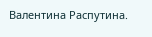Валентина Распутина.